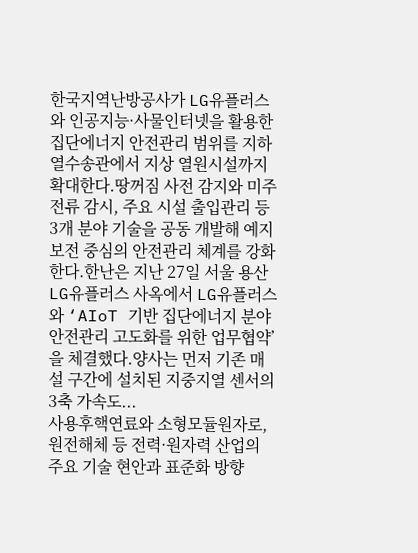한국지역난방공사가 LG유플러스와 인공지능·사물인터넷을 활용한 집단에너지 안전관리 범위를 지하 열수송관에서 지상 열원시설까지 확대한다.땅꺼짐 사전 감지와 미주전류 감시, 주요 시설 출입관리 등 3개 분야 기술을 공동 개발해 예지보전 중심의 안전관리 체계를 강화한다.한난은 지난 27일 서울 용산 LG유플러스 사옥에서 LG유플러스와 ‘AIoT 기반 집단에너지 분야 안전관리 고도화를 위한 업무협약’을 체결했다.양사는 먼저 기존 매설 구간에 설치된 지중지열 센서의 3축 가속도...
사용후핵연료와 소형모듈원자로, 원전해체 등 전력·원자력 산업의 주요 기술 현안과 표준화 방향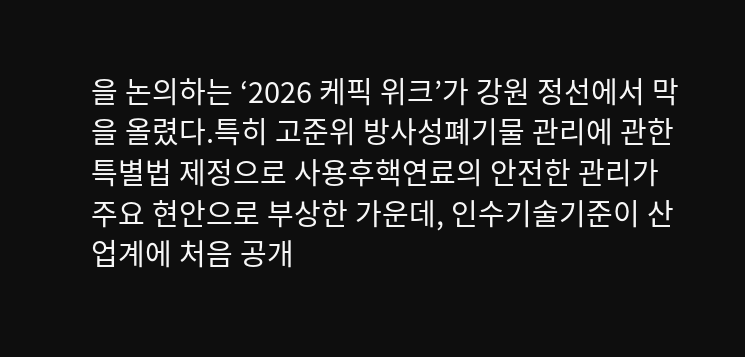을 논의하는 ‘2026 케픽 위크’가 강원 정선에서 막을 올렸다.특히 고준위 방사성폐기물 관리에 관한 특별법 제정으로 사용후핵연료의 안전한 관리가 주요 현안으로 부상한 가운데, 인수기술기준이 산업계에 처음 공개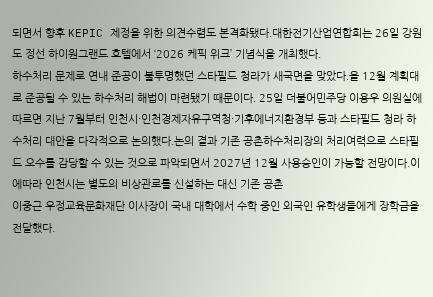되면서 향후 KEPIC 제정을 위한 의견수렴도 본격화됐다.대한전기산업연합회는 26일 강원도 정선 하이원그랜드 호텔에서 ‘2026 케픽 위크’ 기념식을 개최했다.
하수처리 문제로 연내 준공이 불투명했던 스타필드 청라가 새국면을 맞았다.올 12월 계획대로 준공될 수 있는 하수처리 해법이 마련됐기 때문이다. 25일 더불어민주당 이용우 의원실에 따르면 지난 7월부터 인천시·인천경제자유구역청·기후에너지환경부 등과 스타필드 청라 하수처리 대안을 다각적으로 논의했다.논의 결과 기존 공촌하수처리장의 처리여력으로 스타필드 오수를 감당할 수 있는 것으로 파악되면서 2027년 12월 사용승인이 가능할 전망이다.이에따라 인천시는 별도의 비상관로를 신설하는 대신 기존 공촌
이중근 우정교육문화재단 이사장이 국내 대학에서 수학 중인 외국인 유학생들에게 장학금을 전달했다.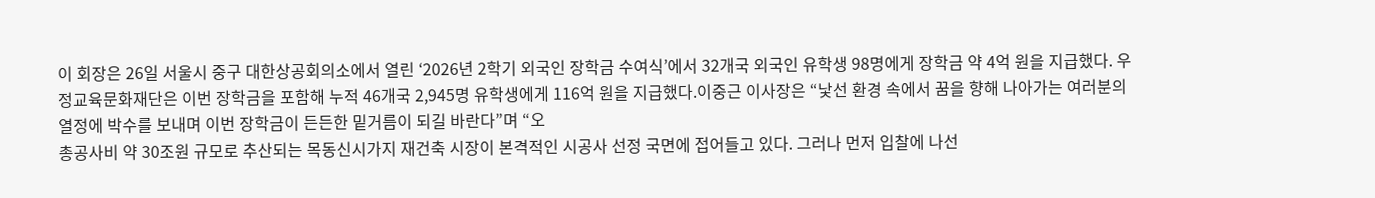이 회장은 26일 서울시 중구 대한상공회의소에서 열린 ‘2026년 2학기 외국인 장학금 수여식’에서 32개국 외국인 유학생 98명에게 장학금 약 4억 원을 지급했다. 우정교육문화재단은 이번 장학금을 포함해 누적 46개국 2,945명 유학생에게 116억 원을 지급했다.이중근 이사장은 “낯선 환경 속에서 꿈을 향해 나아가는 여러분의 열정에 박수를 보내며 이번 장학금이 든든한 밑거름이 되길 바란다”며 “오
총공사비 약 30조원 규모로 추산되는 목동신시가지 재건축 시장이 본격적인 시공사 선정 국면에 접어들고 있다. 그러나 먼저 입찰에 나선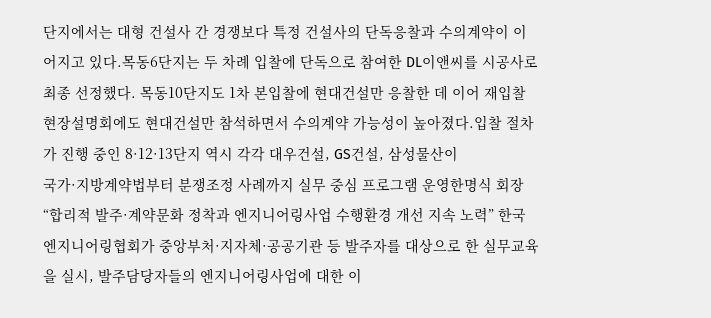단지에서는 대형 건설사 간 경쟁보다 특정 건설사의 단독응찰과 수의계약이 이어지고 있다.목동6단지는 두 차례 입찰에 단독으로 참여한 DL이앤씨를 시공사로 최종 선정했다. 목동10단지도 1차 본입찰에 현대건설만 응찰한 데 이어 재입찰 현장설명회에도 현대건설만 참석하면서 수의계약 가능성이 높아졌다.입찰 절차가 진행 중인 8·12·13단지 역시 각각 대우건설, GS건설, 삼성물산이
국가·지방계약법부터 분쟁조정 사례까지 실무 중심 프로그램 운영한명식 회장 “합리적 발주·계약문화 정착과 엔지니어링사업 수행환경 개선 지속 노력” 한국엔지니어링협회가 중앙부처·지자체·공공기관 등 발주자를 대상으로 한 실무교육을 실시, 발주담당자들의 엔지니어링사업에 대한 이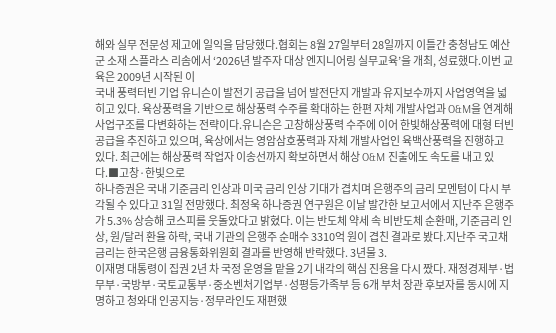해와 실무 전문성 제고에 일익을 담당했다.협회는 8월 27일부터 28일까지 이틀간 충청남도 예산군 소재 스플라스 리솜에서 ‘2026년 발주자 대상 엔지니어링 실무교육’을 개최, 성료했다.이번 교육은 2009년 시작된 이
국내 풍력터빈 기업 유니슨이 발전기 공급을 넘어 발전단지 개발과 유지보수까지 사업영역을 넓히고 있다. 육상풍력을 기반으로 해상풍력 수주를 확대하는 한편 자체 개발사업과 O&M을 연계해 사업구조를 다변화하는 전략이다.유니슨은 고창해상풍력 수주에 이어 한빛해상풍력에 대형 터빈 공급을 추진하고 있으며, 육상에서는 영암삼호풍력과 자체 개발사업인 육백산풍력을 진행하고 있다. 최근에는 해상풍력 작업자 이송선까지 확보하면서 해상 O&M 진출에도 속도를 내고 있다.■고창·한빛으로
하나증권은 국내 기준금리 인상과 미국 금리 인상 기대가 겹치며 은행주의 금리 모멘텀이 다시 부각될 수 있다고 31일 전망했다. 최정욱 하나증권 연구원은 이날 발간한 보고서에서 지난주 은행주가 5.3% 상승해 코스피를 웃돌았다고 밝혔다. 이는 반도체 약세 속 비반도체 순환매, 기준금리 인상, 원/달러 환율 하락, 국내 기관의 은행주 순매수 3310억 원이 겹친 결과로 봤다.지난주 국고채 금리는 한국은행 금융통화위원회 결과를 반영해 반락했다. 3년물 3.
이재명 대통령이 집권 2년 차 국정 운영을 맡을 2기 내각의 핵심 진용을 다시 짰다. 재정경제부·법무부·국방부·국토교통부·중소벤처기업부·성평등가족부 등 6개 부처 장관 후보자를 동시에 지명하고 청와대 인공지능·정무라인도 재편했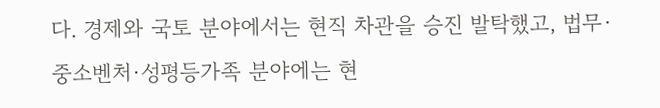다. 경제와 국토 분야에서는 현직 차관을 승진 발탁했고, 법무·중소벤처·성평등가족 분야에는 현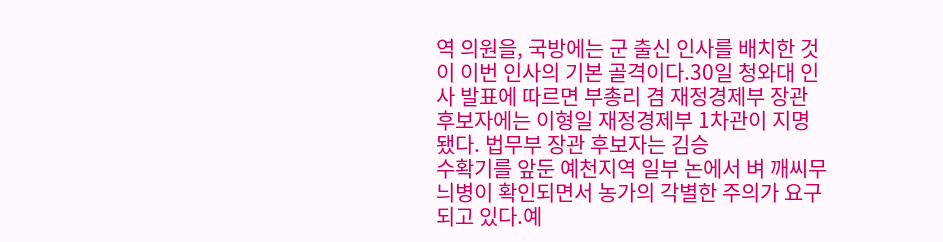역 의원을, 국방에는 군 출신 인사를 배치한 것이 이번 인사의 기본 골격이다.30일 청와대 인사 발표에 따르면 부총리 겸 재정경제부 장관 후보자에는 이형일 재정경제부 1차관이 지명됐다. 법무부 장관 후보자는 김승
수확기를 앞둔 예천지역 일부 논에서 벼 깨씨무늬병이 확인되면서 농가의 각별한 주의가 요구되고 있다.예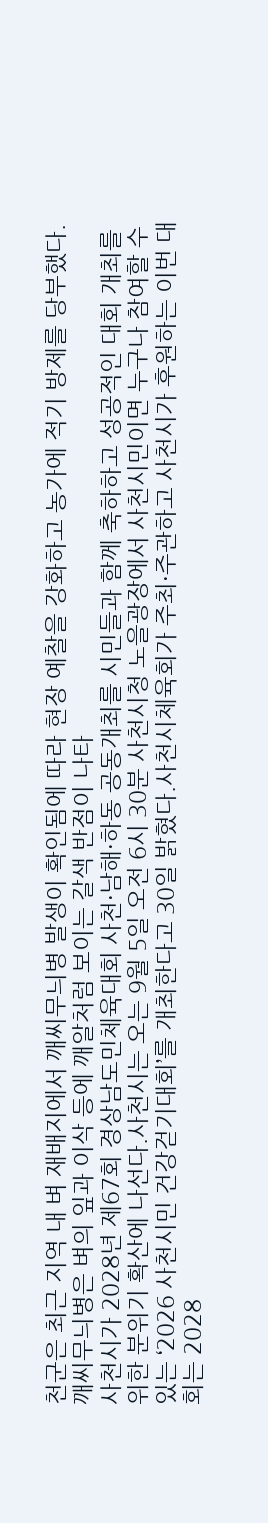천군은 최근 지역 내 벼 재배지에서 깨씨무늬병 발생이 확인됨에 따라 현장 예찰을 강화하고 농가에 적기 방제를 당부했다.깨씨무늬병은 벼의 잎과 이삭 등에 깨알처럼 보이는 갈색 반점이 나타
사천시가 2028년 제67회 경상남도민체육대회 사천·남해·하동 공동개최를 시민들과 함께 축하하고 성공적인 대회 개최를 위한 분위기 확산에 나선다.사천시는 오는 9월 5일 오전 6시 30분 사천시청 노을광장에서 사천시민이면 누구나 참여할 수 있는 ‘2026 사천시민 건강걷기대회’를 개최한다고 30일 밝혔다.사천시체육회가 주최·주관하고 사천시가 후원하는 이번 대회는 2028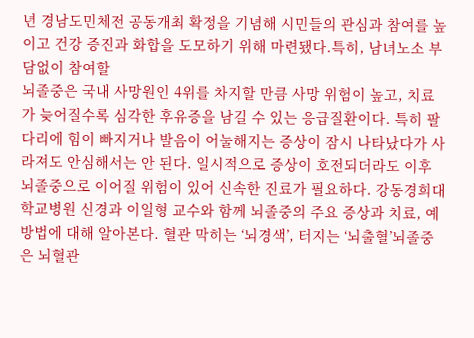년 경남도민체전 공동개최 확정을 기념해 시민들의 관심과 참여를 높이고 건강 증진과 화합을 도모하기 위해 마련됐다.특히, 남녀노소 부담없이 참여할
뇌졸중은 국내 사망원인 4위를 차지할 만큼 사망 위험이 높고, 치료가 늦어질수록 심각한 후유증을 남길 수 있는 응급질환이다. 특히 팔다리에 힘이 빠지거나 발음이 어눌해지는 증상이 잠시 나타났다가 사라져도 안심해서는 안 된다. 일시적으로 증상이 호전되더라도 이후 뇌졸중으로 이어질 위험이 있어 신속한 진료가 필요하다. 강동경희대학교병원 신경과 이일형 교수와 함께 뇌졸중의 주요 증상과 치료, 예방법에 대해 알아본다. 혈관 막히는 ‘뇌경색’, 터지는 ‘뇌출혈’뇌졸중은 뇌혈관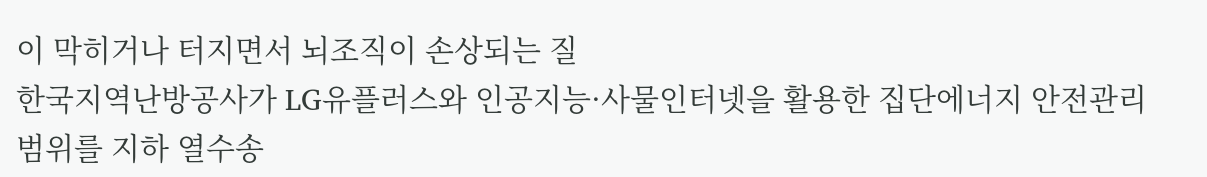이 막히거나 터지면서 뇌조직이 손상되는 질
한국지역난방공사가 LG유플러스와 인공지능·사물인터넷을 활용한 집단에너지 안전관리 범위를 지하 열수송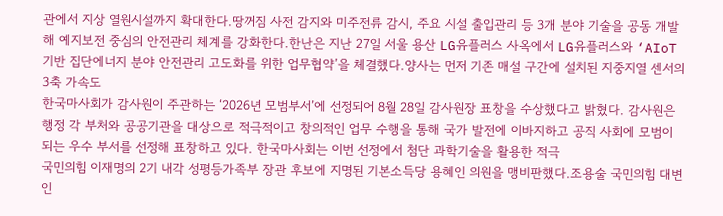관에서 지상 열원시설까지 확대한다.땅꺼짐 사전 감지와 미주전류 감시, 주요 시설 출입관리 등 3개 분야 기술을 공동 개발해 예지보전 중심의 안전관리 체계를 강화한다.한난은 지난 27일 서울 용산 LG유플러스 사옥에서 LG유플러스와 ‘AIoT 기반 집단에너지 분야 안전관리 고도화를 위한 업무협약’을 체결했다.양사는 먼저 기존 매설 구간에 설치된 지중지열 센서의 3축 가속도
한국마사회가 감사원이 주관하는 ‘2026년 모범부서’에 선정되어 8월 28일 감사원장 표창을 수상했다고 밝혔다. 감사원은 행정 각 부처와 공공기관을 대상으로 적극적이고 창의적인 업무 수행을 통해 국가 발전에 이바지하고 공직 사회에 모범이 되는 우수 부서를 선정해 표창하고 있다. 한국마사회는 이번 선정에서 첨단 과학기술을 활용한 적극
국민의힘 이재명의 2기 내각 성평등가족부 장관 후보에 지명된 기본소득당 용혜인 의원을 맹비판했다.조용술 국민의힘 대변인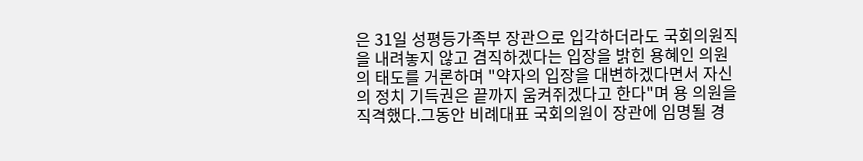은 31일 성평등가족부 장관으로 입각하더라도 국회의원직을 내려놓지 않고 겸직하겠다는 입장을 밝힌 용혜인 의원의 태도를 거론하며 "약자의 입장을 대변하겠다면서 자신의 정치 기득권은 끝까지 움켜쥐겠다고 한다"며 용 의원을 직격했다.그동안 비례대표 국회의원이 장관에 임명될 경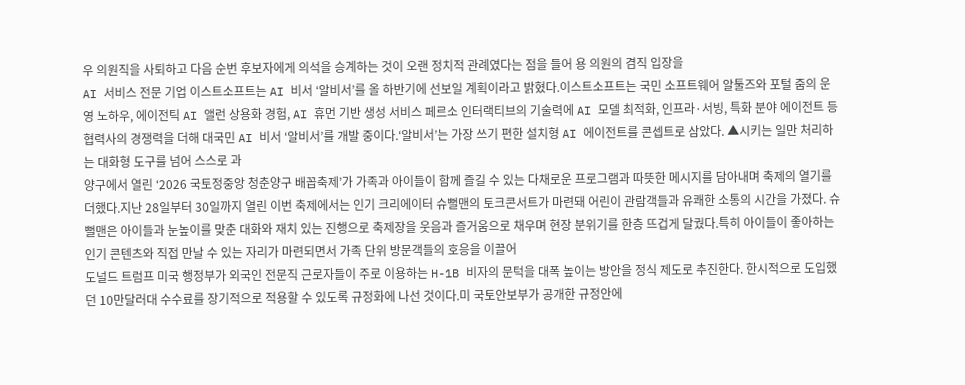우 의원직을 사퇴하고 다음 순번 후보자에게 의석을 승계하는 것이 오랜 정치적 관례였다는 점을 들어 용 의원의 겸직 입장을
AI 서비스 전문 기업 이스트소프트는 AI 비서 ‘알비서’를 올 하반기에 선보일 계획이라고 밝혔다.이스트소프트는 국민 소프트웨어 알툴즈와 포털 줌의 운영 노하우, 에이전틱 AI 앨런 상용화 경험, AI 휴먼 기반 생성 서비스 페르소 인터랙티브의 기술력에 AI 모델 최적화, 인프라·서빙, 특화 분야 에이전트 등 협력사의 경쟁력을 더해 대국민 AI 비서 ‘알비서’를 개발 중이다.‘알비서’는 가장 쓰기 편한 설치형 AI 에이전트를 콘셉트로 삼았다. ▲시키는 일만 처리하는 대화형 도구를 넘어 스스로 과
양구에서 열린 ‘2026 국토정중앙 청춘양구 배꼽축제’가 가족과 아이들이 함께 즐길 수 있는 다채로운 프로그램과 따뜻한 메시지를 담아내며 축제의 열기를 더했다.지난 28일부터 30일까지 열린 이번 축제에서는 인기 크리에이터 슈뻘맨의 토크콘서트가 마련돼 어린이 관람객들과 유쾌한 소통의 시간을 가졌다. 슈뻘맨은 아이들과 눈높이를 맞춘 대화와 재치 있는 진행으로 축제장을 웃음과 즐거움으로 채우며 현장 분위기를 한층 뜨겁게 달궜다.특히 아이들이 좋아하는 인기 콘텐츠와 직접 만날 수 있는 자리가 마련되면서 가족 단위 방문객들의 호응을 이끌어
도널드 트럼프 미국 행정부가 외국인 전문직 근로자들이 주로 이용하는 H-1B 비자의 문턱을 대폭 높이는 방안을 정식 제도로 추진한다. 한시적으로 도입했던 10만달러대 수수료를 장기적으로 적용할 수 있도록 규정화에 나선 것이다.미 국토안보부가 공개한 규정안에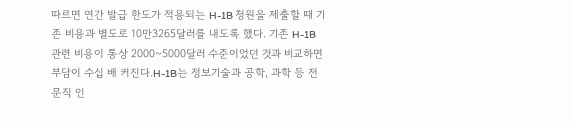따르면 연간 발급 한도가 적용되는 H-1B 청원을 제출할 때 기존 비용과 별도로 10만3265달러를 내도록 했다. 기존 H-1B 관련 비용이 통상 2000~5000달러 수준이었던 것과 비교하면 부담이 수십 배 커진다.H-1B는 정보기술과 공학, 과학 등 전문직 인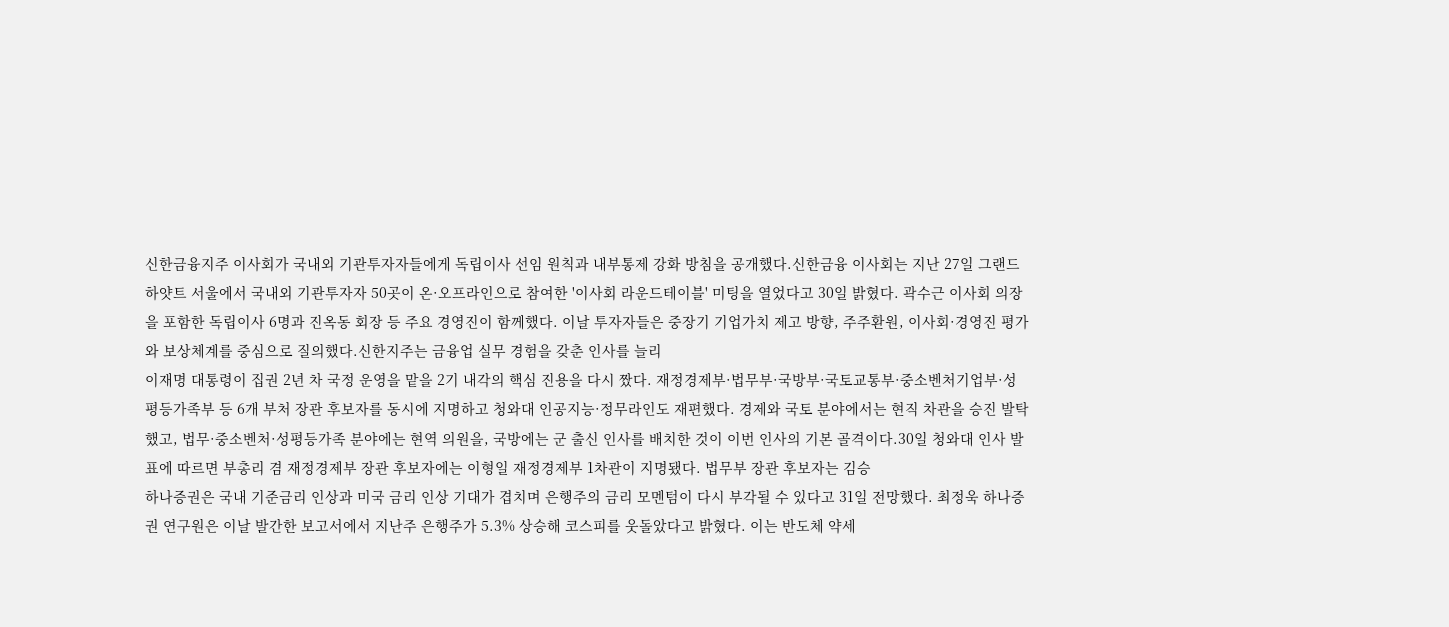신한금융지주 이사회가 국내외 기관투자자들에게 독립이사 선임 원칙과 내부통제 강화 방침을 공개했다.신한금융 이사회는 지난 27일 그랜드 하얏트 서울에서 국내외 기관투자자 50곳이 온·오프라인으로 참여한 '이사회 라운드테이블' 미팅을 열었다고 30일 밝혔다. 곽수근 이사회 의장을 포함한 독립이사 6명과 진옥동 회장 등 주요 경영진이 함께했다. 이날 투자자들은 중장기 기업가치 제고 방향, 주주환원, 이사회·경영진 평가와 보상체계를 중심으로 질의했다.신한지주는 금융업 실무 경험을 갖춘 인사를 늘리
이재명 대통령이 집권 2년 차 국정 운영을 맡을 2기 내각의 핵심 진용을 다시 짰다. 재정경제부·법무부·국방부·국토교통부·중소벤처기업부·성평등가족부 등 6개 부처 장관 후보자를 동시에 지명하고 청와대 인공지능·정무라인도 재편했다. 경제와 국토 분야에서는 현직 차관을 승진 발탁했고, 법무·중소벤처·성평등가족 분야에는 현역 의원을, 국방에는 군 출신 인사를 배치한 것이 이번 인사의 기본 골격이다.30일 청와대 인사 발표에 따르면 부총리 겸 재정경제부 장관 후보자에는 이형일 재정경제부 1차관이 지명됐다. 법무부 장관 후보자는 김승
하나증권은 국내 기준금리 인상과 미국 금리 인상 기대가 겹치며 은행주의 금리 모멘텀이 다시 부각될 수 있다고 31일 전망했다. 최정욱 하나증권 연구원은 이날 발간한 보고서에서 지난주 은행주가 5.3% 상승해 코스피를 웃돌았다고 밝혔다. 이는 반도체 약세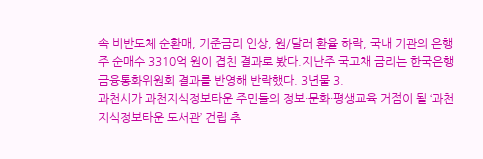속 비반도체 순환매, 기준금리 인상, 원/달러 환율 하락, 국내 기관의 은행주 순매수 3310억 원이 겹친 결과로 봤다.지난주 국고채 금리는 한국은행 금융통화위원회 결과를 반영해 반락했다. 3년물 3.
과천시가 과천지식정보타운 주민들의 정보·문화·평생교육 거점이 될 ‘과천지식정보타운 도서관’ 건립 추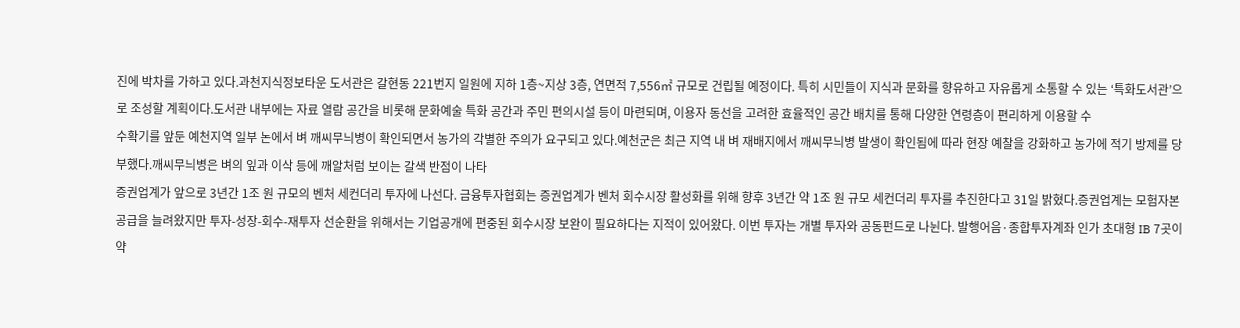진에 박차를 가하고 있다.과천지식정보타운 도서관은 갈현동 221번지 일원에 지하 1층~지상 3층, 연면적 7,556㎡ 규모로 건립될 예정이다. 특히 시민들이 지식과 문화를 향유하고 자유롭게 소통할 수 있는 ‘특화도서관’으로 조성할 계획이다.도서관 내부에는 자료 열람 공간을 비롯해 문화예술 특화 공간과 주민 편의시설 등이 마련되며, 이용자 동선을 고려한 효율적인 공간 배치를 통해 다양한 연령층이 편리하게 이용할 수
수확기를 앞둔 예천지역 일부 논에서 벼 깨씨무늬병이 확인되면서 농가의 각별한 주의가 요구되고 있다.예천군은 최근 지역 내 벼 재배지에서 깨씨무늬병 발생이 확인됨에 따라 현장 예찰을 강화하고 농가에 적기 방제를 당부했다.깨씨무늬병은 벼의 잎과 이삭 등에 깨알처럼 보이는 갈색 반점이 나타
증권업계가 앞으로 3년간 1조 원 규모의 벤처 세컨더리 투자에 나선다. 금융투자협회는 증권업계가 벤처 회수시장 활성화를 위해 향후 3년간 약 1조 원 규모 세컨더리 투자를 추진한다고 31일 밝혔다.증권업계는 모험자본 공급을 늘려왔지만 투자-성장-회수-재투자 선순환을 위해서는 기업공개에 편중된 회수시장 보완이 필요하다는 지적이 있어왔다. 이번 투자는 개별 투자와 공동펀드로 나뉜다. 발행어음·종합투자계좌 인가 초대형 IB 7곳이 약